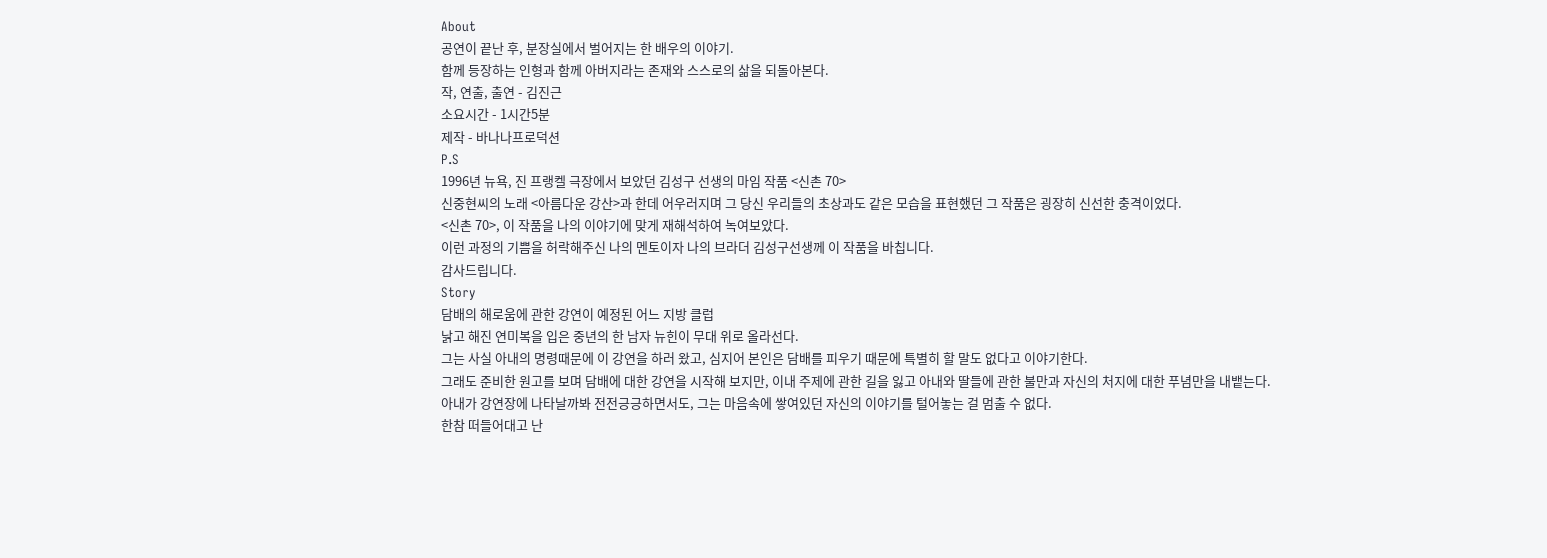About
공연이 끝난 후, 분장실에서 벌어지는 한 배우의 이야기.
함께 등장하는 인형과 함께 아버지라는 존재와 스스로의 삶을 되돌아본다.
작, 연출, 출연 - 김진근
소요시간 - 1시간5분
제작 - 바나나프로덕션
P.S
1996년 뉴욕, 진 프랭켈 극장에서 보았던 김성구 선생의 마임 작품 <신촌 70>
신중현씨의 노래 <아름다운 강산>과 한데 어우러지며 그 당신 우리들의 초상과도 같은 모습을 표현했던 그 작품은 굉장히 신선한 충격이었다.
<신촌 70>, 이 작품을 나의 이야기에 맞게 재해석하여 녹여보았다.
이런 과정의 기쁨을 허락해주신 나의 멘토이자 나의 브라더 김성구선생께 이 작품을 바칩니다.
감사드립니다.
Story
담배의 해로움에 관한 강연이 예정된 어느 지방 클럽
낡고 해진 연미복을 입은 중년의 한 남자 뉴힌이 무대 위로 올라선다.
그는 사실 아내의 명령때문에 이 강연을 하러 왔고, 심지어 본인은 담배를 피우기 때문에 특별히 할 말도 없다고 이야기한다.
그래도 준비한 원고를 보며 담배에 대한 강연을 시작해 보지만, 이내 주제에 관한 길을 잃고 아내와 딸들에 관한 불만과 자신의 처지에 대한 푸념만을 내뱉는다.
아내가 강연장에 나타날까봐 전전긍긍하면서도, 그는 마음속에 쌓여있던 자신의 이야기를 털어놓는 걸 멈출 수 없다.
한참 떠들어대고 난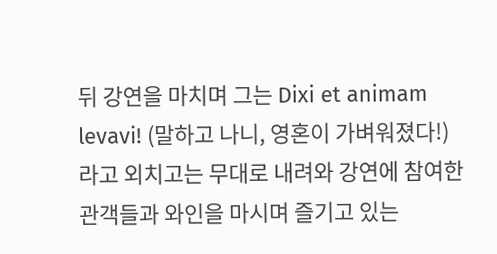뒤 강연을 마치며 그는 Dixi et animam levavi! (말하고 나니, 영혼이 가벼워졌다!)라고 외치고는 무대로 내려와 강연에 참여한 관객들과 와인을 마시며 즐기고 있는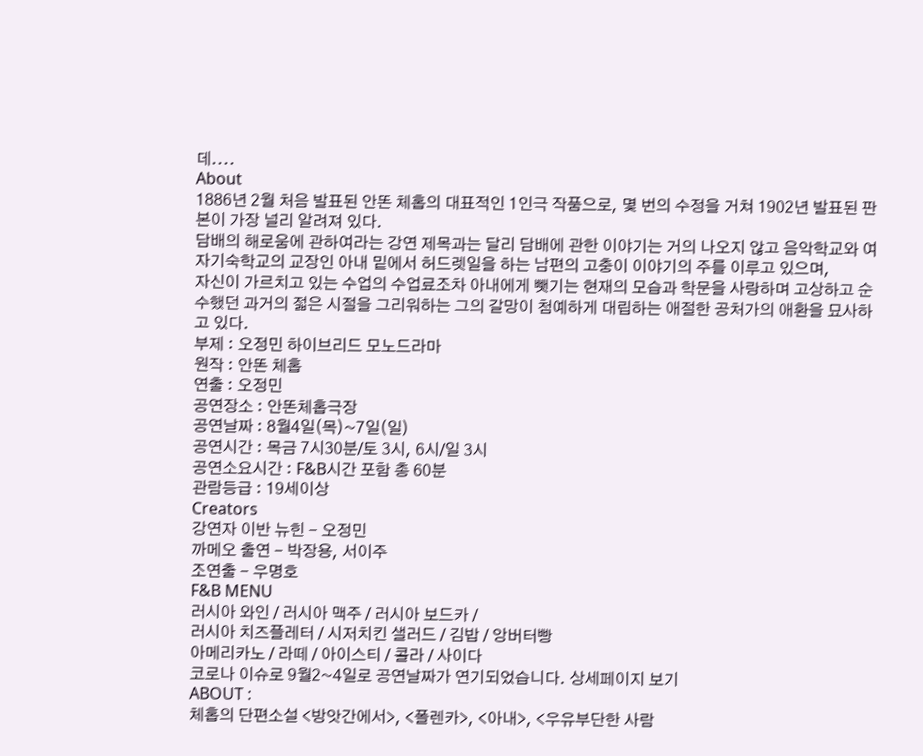데....
About
1886년 2월 처음 발표된 안똔 체홉의 대표적인 1인극 작품으로, 몇 번의 수정을 거쳐 1902년 발표된 판본이 가장 널리 알려져 있다.
담배의 해로움에 관하여라는 강연 제목과는 달리 담배에 관한 이야기는 거의 나오지 않고 음악학교와 여자기숙학교의 교장인 아내 밑에서 허드렛일을 하는 남편의 고충이 이야기의 주를 이루고 있으며,
자신이 가르치고 있는 수업의 수업료조차 아내에게 뺏기는 현재의 모습과 학문을 사랑하며 고상하고 순수했던 과거의 젋은 시절을 그리워하는 그의 갈망이 첨예하게 대립하는 애절한 공처가의 애환을 묘사하고 있다.
부제 : 오정민 하이브리드 모노드라마
원작 : 안똔 체홉
연출 : 오정민
공연장소 : 안똔체홉극장
공연날짜 : 8월4일(목)~7일(일)
공연시간 : 목금 7시30분/토 3시, 6시/일 3시
공연소요시간 : F&B시간 포함 총 60분
관람등급 : 19세이상
Creators
강연자 이반 뉴힌 - 오정민
까메오 출연 - 박장용, 서이주
조연출 - 우명호
F&B MENU
러시아 와인 / 러시아 맥주 / 러시아 보드카 /
러시아 치즈플레터 / 시저치킨 샐러드 / 김밥 / 앙버터빵
아메리카노 / 라떼 / 아이스티 / 콜라 / 사이다
코로나 이슈로 9월2~4일로 공연날짜가 연기되었습니다. 상세페이지 보기
ABOUT :
체홉의 단편소설 <방앗간에서>, <폴렌카>, <아내>, <우유부단한 사람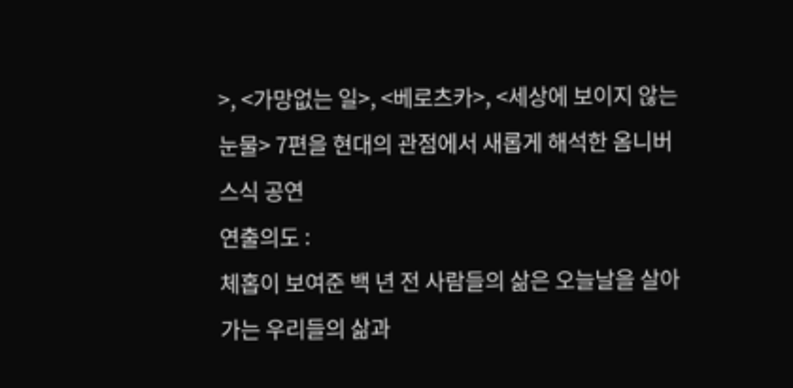>, <가망없는 일>, <베로츠카>, <세상에 보이지 않는 눈물> 7편을 현대의 관점에서 새롭게 해석한 옴니버스식 공연
연출의도 :
체홉이 보여준 백 년 전 사람들의 삶은 오늘날을 살아가는 우리들의 삶과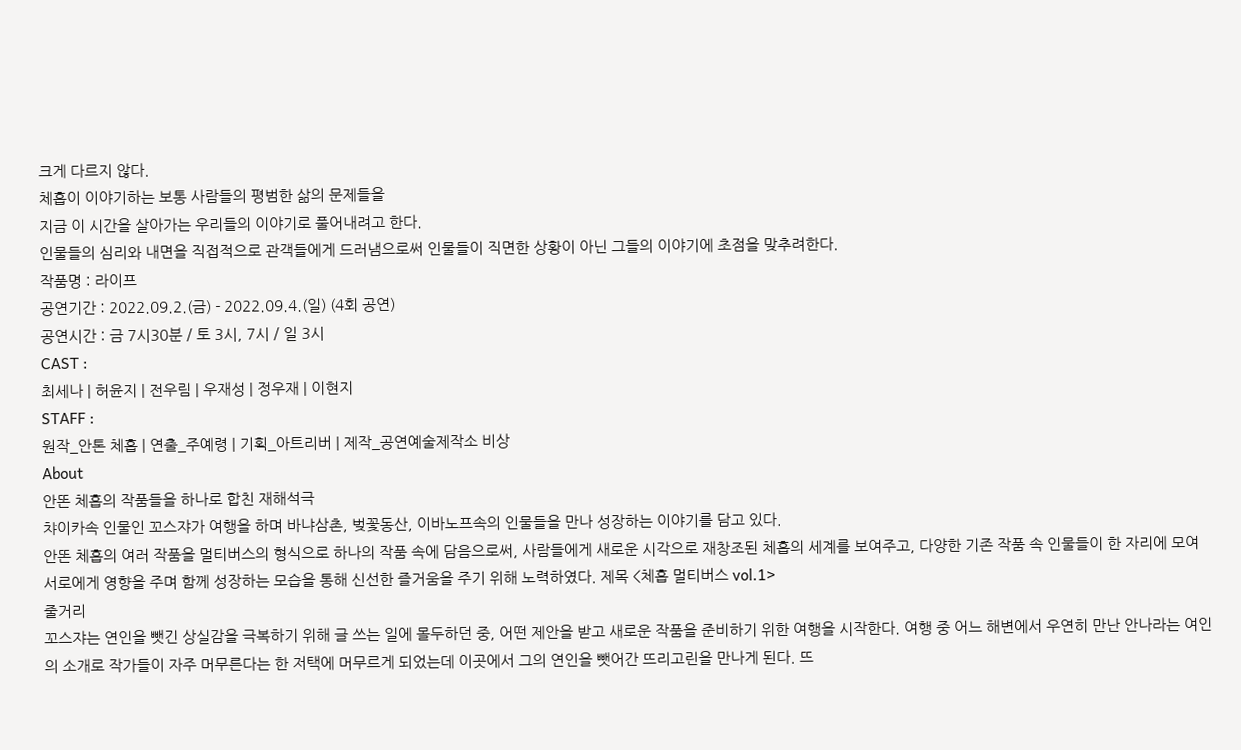크게 다르지 않다.
체홉이 이야기하는 보통 사람들의 평범한 삶의 문제들을
지금 이 시간을 살아가는 우리들의 이야기로 풀어내려고 한다.
인물들의 심리와 내면을 직접적으로 관객들에게 드러냄으로써 인물들이 직면한 상황이 아닌 그들의 이야기에 초점을 맞추려한다.
작품명 : 라이프
공연기간 : 2022.09.2.(금) - 2022.09.4.(일) (4회 공연)
공연시간 : 금 7시30분 / 토 3시, 7시 / 일 3시
CAST :
최세나 | 허윤지 | 전우림 | 우재성 | 정우재 | 이현지
STAFF :
원작_안톤 체홉 | 연출_주예령 | 기획_아트리버 | 제작_공연예술제작소 비상
About
안똔 체홉의 작품들을 하나로 합친 재해석극
챠이카속 인물인 꼬스쟈가 여행을 하며 바냐삼촌, 벚꽃동산, 이바노프속의 인물들을 만나 성장하는 이야기를 담고 있다.
안똔 체홉의 여러 작품을 멀티버스의 형식으로 하나의 작품 속에 담음으로써, 사람들에게 새로운 시각으로 재창조된 체홉의 세계를 보여주고, 다양한 기존 작품 속 인물들이 한 자리에 모여 서로에게 영향을 주며 함께 성장하는 모습을 통해 신선한 즐거움을 주기 위해 노력하였다. 제목 <체홉 멀티버스 vol.1>
줄거리
꼬스쟈는 연인을 뺏긴 상실감을 극복하기 위해 글 쓰는 일에 몰두하던 중, 어떤 제안을 받고 새로운 작품을 준비하기 위한 여행을 시작한다. 여행 중 어느 해변에서 우연히 만난 안나라는 여인의 소개로 작가들이 자주 머무른다는 한 저택에 머무르게 되었는데 이곳에서 그의 연인을 뺏어간 뜨리고린을 만나게 된다. 뜨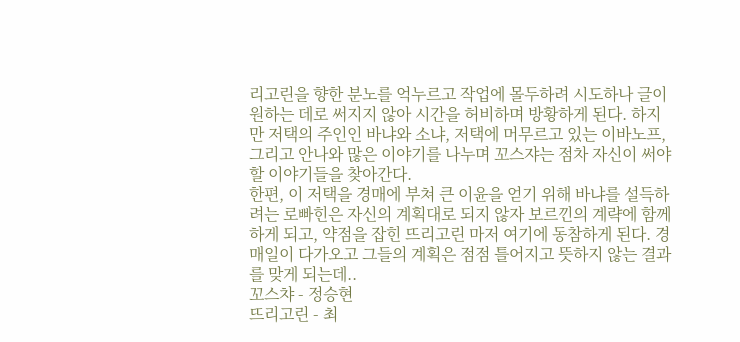리고린을 향한 분노를 억누르고 작업에 몰두하려 시도하나 글이 원하는 데로 써지지 않아 시간을 허비하며 방황하게 된다. 하지만 저택의 주인인 바냐와 소냐, 저택에 머무르고 있는 이바노프, 그리고 안나와 많은 이야기를 나누며 꼬스쟈는 점차 자신이 써야 할 이야기들을 찾아간다.
한편, 이 저택을 경매에 부쳐 큰 이윤을 얻기 위해 바냐를 설득하려는 로빠힌은 자신의 계획대로 되지 않자 보르낀의 계략에 함께하게 되고, 약점을 잡힌 뜨리고린 마저 여기에 동참하게 된다. 경매일이 다가오고 그들의 계획은 점점 틀어지고 뜻하지 않는 결과를 맞게 되는데..
꼬스챠 - 정승현
뜨리고린 - 최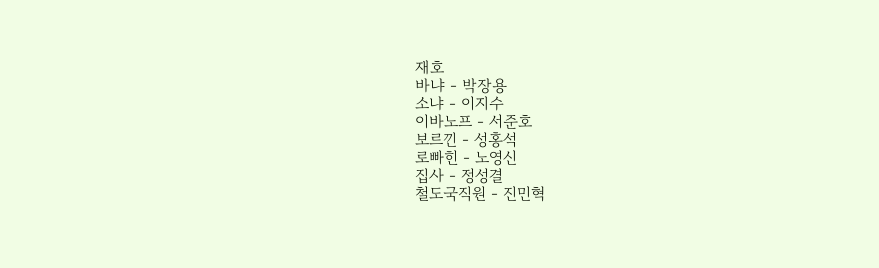재호
바냐 - 박장용
소냐 - 이지수
이바노프 - 서준호
보르낀 - 성홍석
로빠힌 - 노영신
집사 - 정성결
철도국직원 - 진민혁